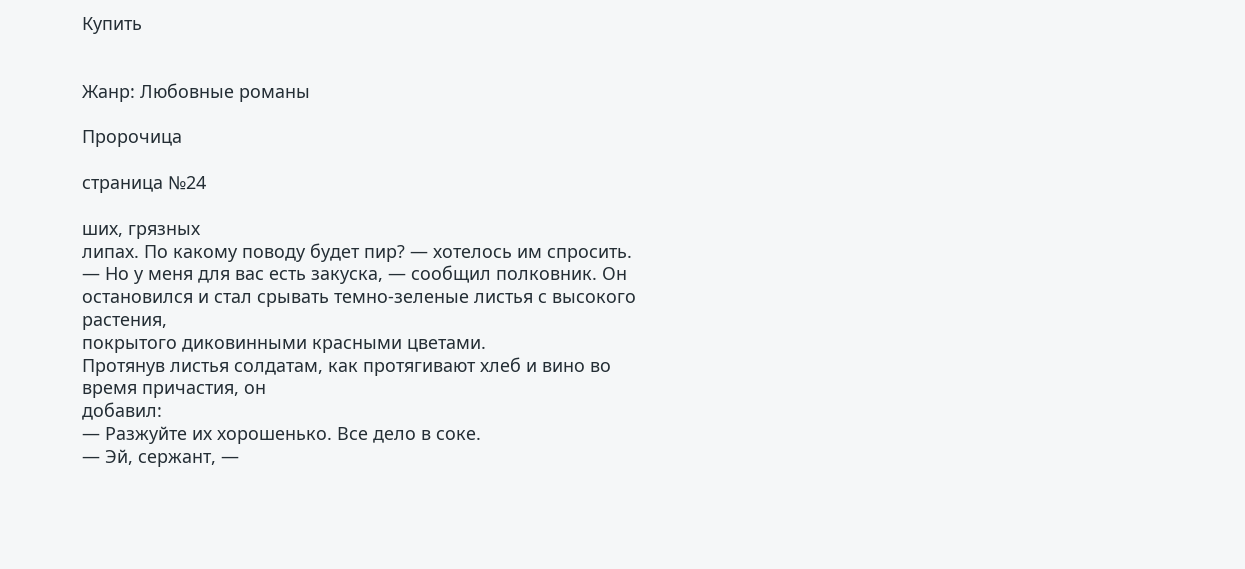Купить


Жанр: Любовные романы

Пророчица

страница №24

ших, грязных
липах. По какому поводу будет пир? — хотелось им спросить.
— Но у меня для вас есть закуска, — сообщил полковник. Он
остановился и стал срывать темно-зеленые листья с высокого растения,
покрытого диковинными красными цветами.
Протянув листья солдатам, как протягивают хлеб и вино во время причастия, он
добавил:
— Разжуйте их хорошенько. Все дело в соке.
— Эй, сержант, —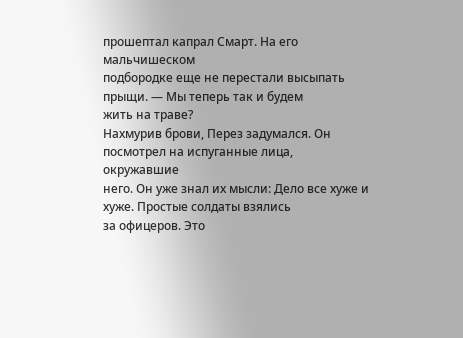прошептал капрал Смарт. На его мальчишеском
подбородке еще не перестали высыпать прыщи. — Мы теперь так и будем
жить на траве?
Нахмурив брови, Перез задумался. Он посмотрел на испуганные лица, окружавшие
него. Он уже знал их мысли: Дело все хуже и хуже. Простые солдаты взялись
за офицеров. Это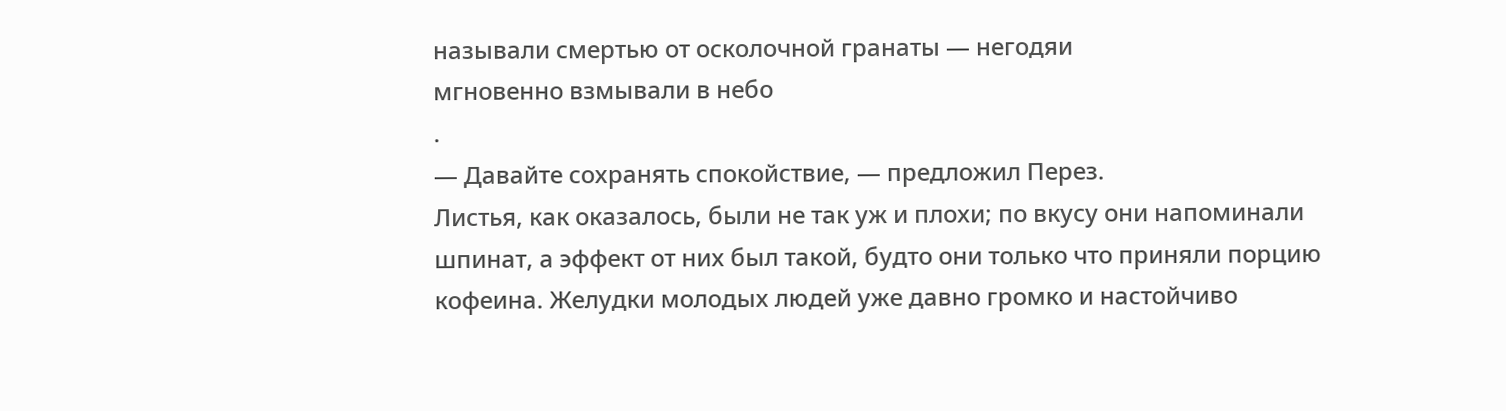называли смертью от осколочной гранаты — негодяи
мгновенно взмывали в небо
.
— Давайте сохранять спокойствие, — предложил Перез.
Листья, как оказалось, были не так уж и плохи; по вкусу они напоминали
шпинат, а эффект от них был такой, будто они только что приняли порцию
кофеина. Желудки молодых людей уже давно громко и настойчиво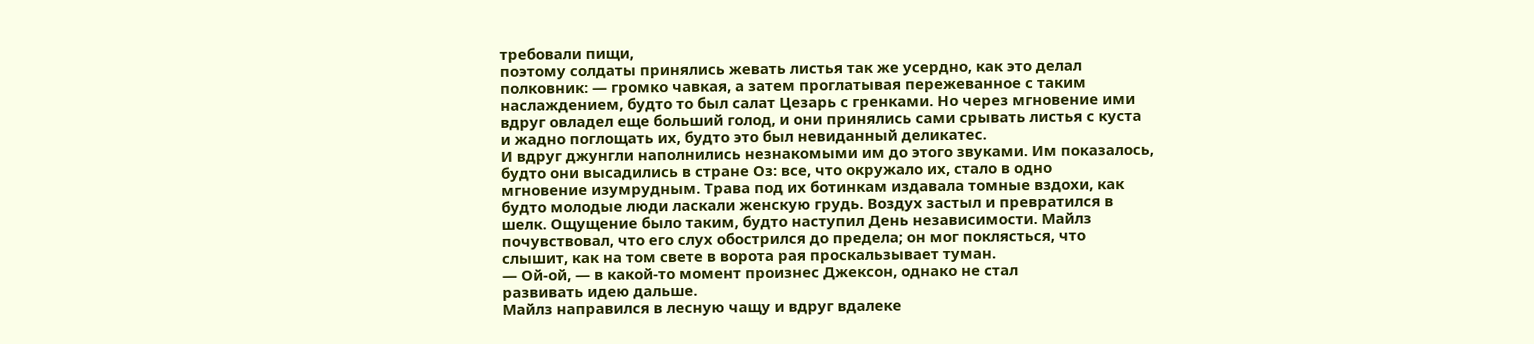требовали пищи,
поэтому солдаты принялись жевать листья так же усердно, как это делал
полковник: — громко чавкая, а затем проглатывая пережеванное с таким
наслаждением, будто то был салат Цезарь с гренками. Но через мгновение ими
вдруг овладел еще больший голод, и они принялись сами срывать листья с куста
и жадно поглощать их, будто это был невиданный деликатес.
И вдруг джунгли наполнились незнакомыми им до этого звуками. Им показалось,
будто они высадились в стране Оз: все, что окружало их, стало в одно
мгновение изумрудным. Трава под их ботинкам издавала томные вздохи, как
будто молодые люди ласкали женскую грудь. Воздух застыл и превратился в
шелк. Ощущение было таким, будто наступил День независимости. Майлз
почувствовал, что его слух обострился до предела; он мог поклясться, что
слышит, как на том свете в ворота рая проскальзывает туман.
— Ой-ой, — в какой-то момент произнес Джексон, однако не стал
развивать идею дальше.
Майлз направился в лесную чащу и вдруг вдалеке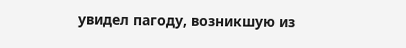увидел пагоду, возникшую из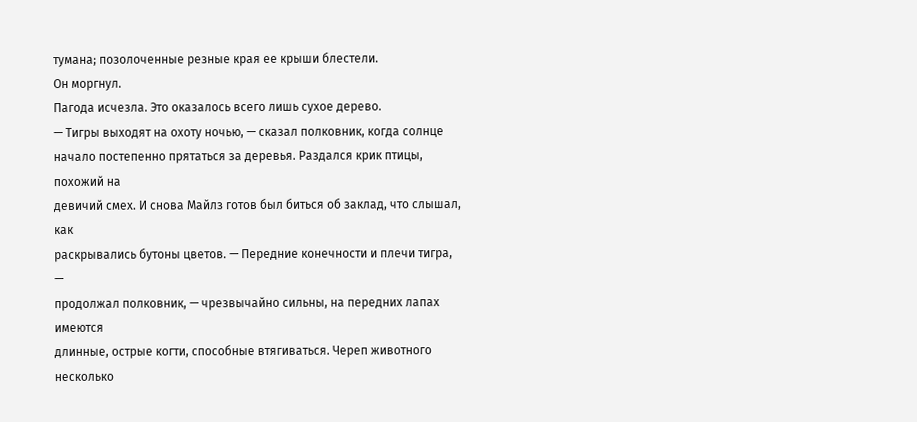тумана; позолоченные резные края ее крыши блестели.
Он моргнул.
Пагода исчезла. Это оказалось всего лишь сухое дерево.
— Тигры выходят на охоту ночью, — сказал полковник, когда солнце
начало постепенно прятаться за деревья. Раздался крик птицы, похожий на
девичий смех. И снова Майлз готов был биться об заклад, что слышал, как
раскрывались бутоны цветов. — Передние конечности и плечи тигра, —
продолжал полковник, — чрезвычайно сильны, на передних лапах имеются
длинные, острые когти, способные втягиваться. Череп животного несколько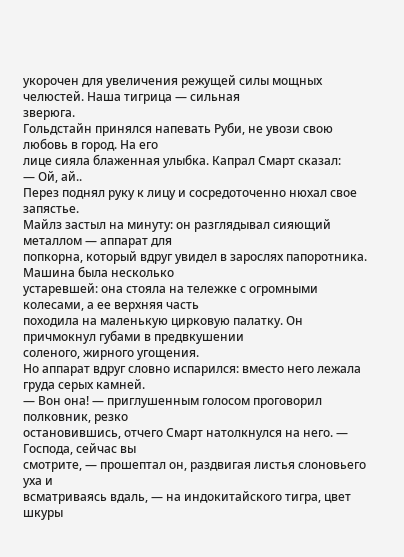укорочен для увеличения режущей силы мощных челюстей. Наша тигрица — сильная
зверюга.
Гольдстайн принялся напевать Руби, не увози свою любовь в город. На его
лице сияла блаженная улыбка. Капрал Смарт сказал:
— Ой, ай..
Перез поднял руку к лицу и сосредоточенно нюхал свое запястье.
Майлз застыл на минуту: он разглядывал сияющий металлом — аппарат для
попкорна, который вдруг увидел в зарослях папоротника. Машина была несколько
устаревшей: она стояла на тележке с огромными колесами, а ее верхняя часть
походила на маленькую цирковую палатку. Он причмокнул губами в предвкушении
соленого, жирного угощения.
Но аппарат вдруг словно испарился: вместо него лежала груда серых камней.
— Вон она! — приглушенным голосом проговорил полковник, резко
остановившись, отчего Смарт натолкнулся на него. — Господа, сейчас вы
смотрите, — прошептал он, раздвигая листья слоновьего уха и
всматриваясь вдаль, — на индокитайского тигра, цвет шкуры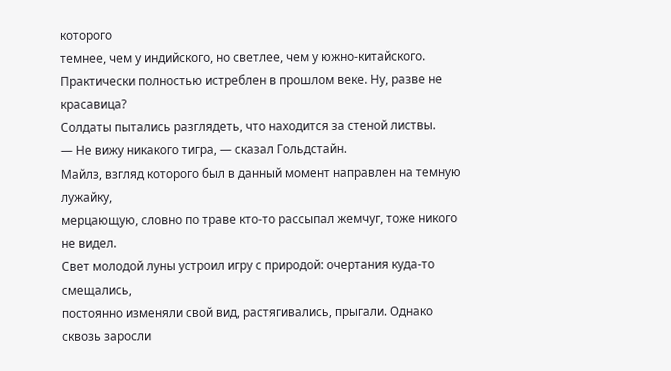которого
темнее, чем у индийского, но светлее, чем у южно-китайского.
Практически полностью истреблен в прошлом веке. Ну, разве не красавица?
Солдаты пытались разглядеть, что находится за стеной листвы.
— Не вижу никакого тигра, — сказал Гольдстайн.
Майлз, взгляд которого был в данный момент направлен на темную лужайку,
мерцающую, словно по траве кто-то рассыпал жемчуг, тоже никого не видел.
Свет молодой луны устроил игру с природой: очертания куда-то смещались,
постоянно изменяли свой вид, растягивались, прыгали. Однако сквозь заросли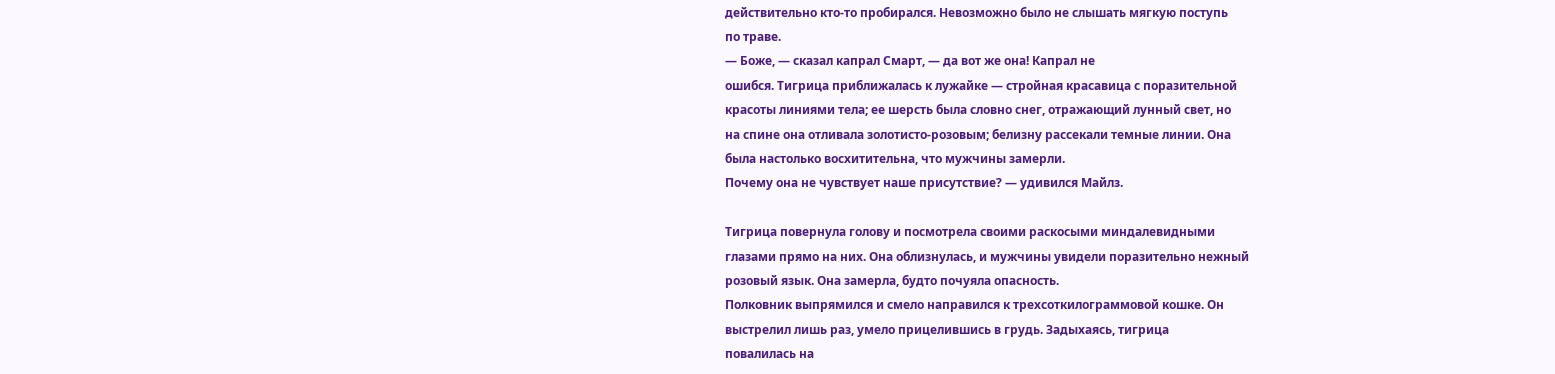действительно кто-то пробирался. Невозможно было не слышать мягкую поступь
по траве.
— Боже, — сказал капрал Смарт, — да вот же она! Капрал не
ошибся. Тигрица приближалась к лужайке — стройная красавица с поразительной
красоты линиями тела; ее шерсть была словно снег, отражающий лунный свет, но
на спине она отливала золотисто-розовым; белизну рассекали темные линии. Она
была настолько восхитительна, что мужчины замерли.
Почему она не чувствует наше присутствие? — удивился Майлз.

Тигрица повернула голову и посмотрела своими раскосыми миндалевидными
глазами прямо на них. Она облизнулась, и мужчины увидели поразительно нежный
розовый язык. Она замерла, будто почуяла опасность.
Полковник выпрямился и смело направился к трехсоткилограммовой кошке. Он
выстрелил лишь раз, умело прицелившись в грудь. Задыхаясь, тигрица
повалилась на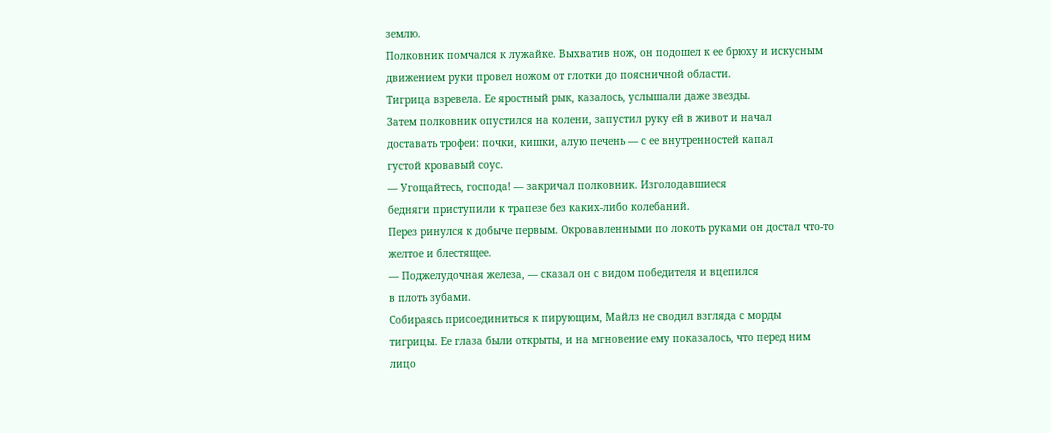землю.
Полковник помчался к лужайке. Выхватив нож, он подошел к ее брюху и искусным
движением руки провел ножом от глотки до поясничной области.
Тигрица взревела. Ее яростный рык, казалось, услышали даже звезды.
Затем полковник опустился на колени, запустил руку ей в живот и начал
доставать трофеи: почки, кишки, алую печень — с ее внутренностей капал
густой кровавый соус.
— Угощайтесь, господа! — закричал полковник. Изголодавшиеся
бедняги приступили к трапезе без каких-либо колебаний.
Перез ринулся к добыче первым. Окровавленными по локоть руками он достал что-то желтое и блестящее.
— Поджелудочная железа, — сказал он с видом победителя и вцепился
в плоть зубами.
Собираясь присоединиться к пирующим, Майлз не сводил взгляда с морды
тигрицы. Ее глаза были открыты, и на мгновение ему показалось, что перед ним
лицо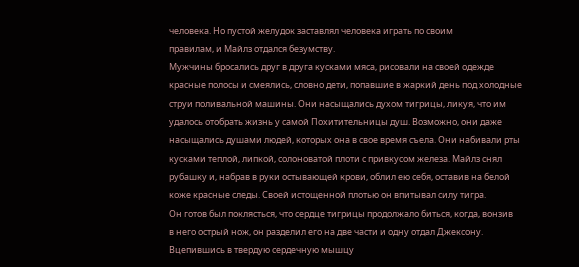человека. Но пустой желудок заставлял человека играть по своим
правилам, и Майлз отдался безумству.
Мужчины бросались друг в друга кусками мяса, рисовали на своей одежде
красные полосы и смеялись, словно дети, попавшие в жаркий день под холодные
струи поливальной машины. Они насыщались духом тигрицы, ликуя, что им
удалось отобрать жизнь у самой Похитительницы душ. Возможно, они даже
насыщались душами людей, которых она в свое время съела. Они набивали рты
кусками теплой, липкой, солоноватой плоти с привкусом железа. Майлз снял
рубашку и, набрав в руки остывающей крови, облил ею себя, оставив на белой
коже красные следы. Своей истощенной плотью он впитывал силу тигра.
Он готов был поклясться, что сердце тигрицы продолжало биться, когда, вонзив
в него острый нож, он разделил его на две части и одну отдал Джексону.
Вцепившись в твердую сердечную мышцу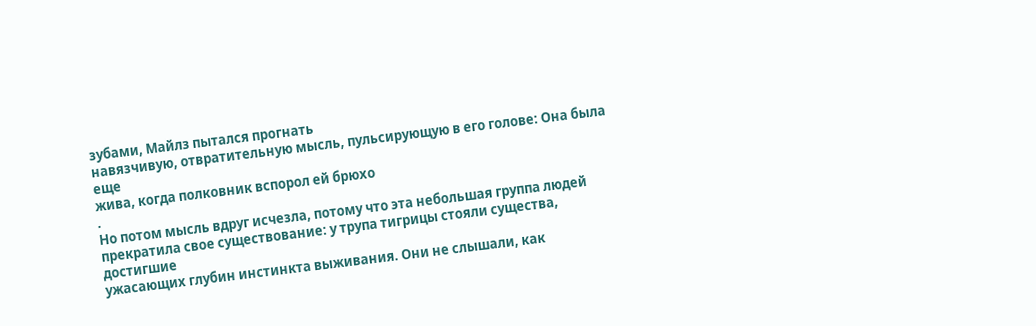зубами, Майлз пытался прогнать
навязчивую, отвратительную мысль, пульсирующую в его голове: Она была еще
жива, когда полковник вспорол ей брюхо
.
Но потом мысль вдруг исчезла, потому что эта небольшая группа людей
прекратила свое существование: у трупа тигрицы стояли существа, достигшие
ужасающих глубин инстинкта выживания. Они не слышали, как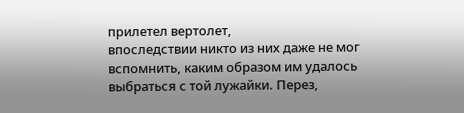прилетел вертолет,
впоследствии никто из них даже не мог вспомнить, каким образом им удалось
выбраться с той лужайки. Перез,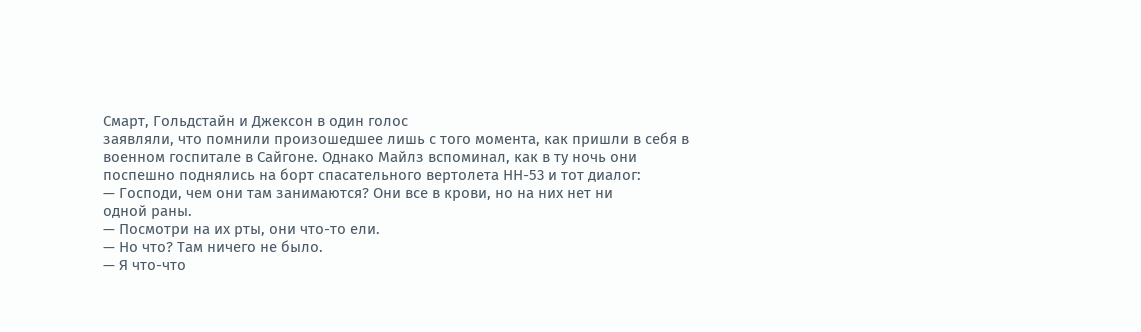Смарт, Гольдстайн и Джексон в один голос
заявляли, что помнили произошедшее лишь с того момента, как пришли в себя в
военном госпитале в Сайгоне. Однако Майлз вспоминал, как в ту ночь они
поспешно поднялись на борт спасательного вертолета НН-53 и тот диалог:
— Господи, чем они там занимаются? Они все в крови, но на них нет ни
одной раны.
— Посмотри на их рты, они что-то ели.
— Но что? Там ничего не было.
— Я что-что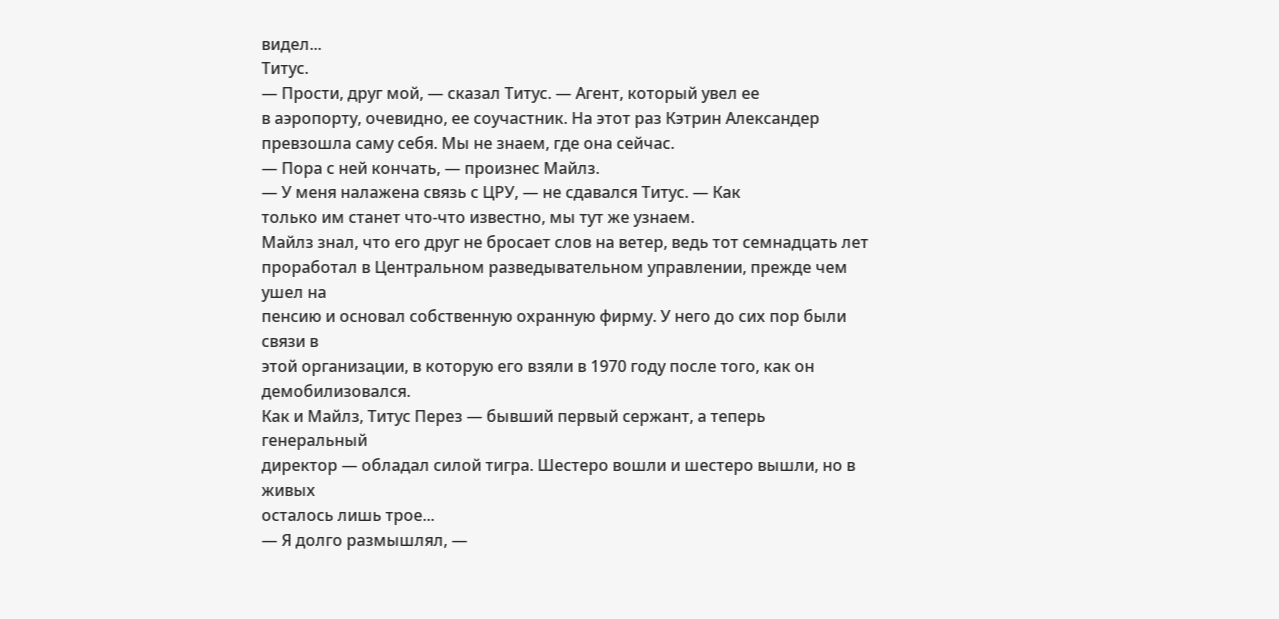видел...
Титус.
— Прости, друг мой, — сказал Титус. — Агент, который увел ее
в аэропорту, очевидно, ее соучастник. На этот раз Кэтрин Александер
превзошла саму себя. Мы не знаем, где она сейчас.
— Пора с ней кончать, — произнес Майлз.
— У меня налажена связь с ЦРУ, — не сдавался Титус. — Как
только им станет что-что известно, мы тут же узнаем.
Майлз знал, что его друг не бросает слов на ветер, ведь тот семнадцать лет
проработал в Центральном разведывательном управлении, прежде чем ушел на
пенсию и основал собственную охранную фирму. У него до сих пор были связи в
этой организации, в которую его взяли в 1970 году после того, как он
демобилизовался.
Как и Майлз, Титус Перез — бывший первый сержант, а теперь генеральный
директор — обладал силой тигра. Шестеро вошли и шестеро вышли, но в живых
осталось лишь трое...
— Я долго размышлял, —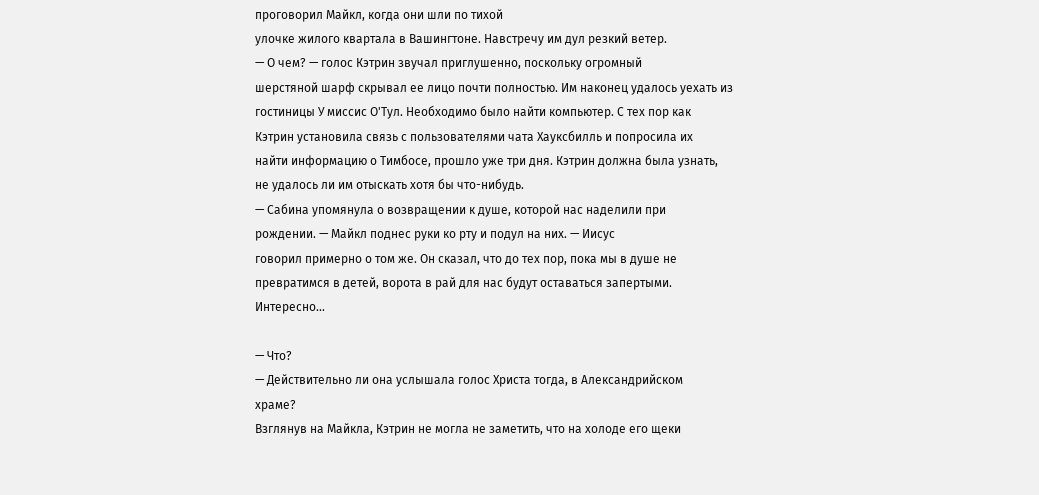проговорил Майкл, когда они шли по тихой
улочке жилого квартала в Вашингтоне. Навстречу им дул резкий ветер.
— О чем? — голос Кэтрин звучал приглушенно, поскольку огромный
шерстяной шарф скрывал ее лицо почти полностью. Им наконец удалось уехать из
гостиницы У миссис О'Тул. Необходимо было найти компьютер. С тех пор как
Кэтрин установила связь с пользователями чата Хауксбилль и попросила их
найти информацию о Тимбосе, прошло уже три дня. Кэтрин должна была узнать,
не удалось ли им отыскать хотя бы что-нибудь.
— Сабина упомянула о возвращении к душе, которой нас наделили при
рождении. — Майкл поднес руки ко рту и подул на них. — Иисус
говорил примерно о том же. Он сказал, что до тех пор, пока мы в душе не
превратимся в детей, ворота в рай для нас будут оставаться запертыми.
Интересно...

— Что?
— Действительно ли она услышала голос Христа тогда, в Александрийском
храме?
Взглянув на Майкла, Кэтрин не могла не заметить, что на холоде его щеки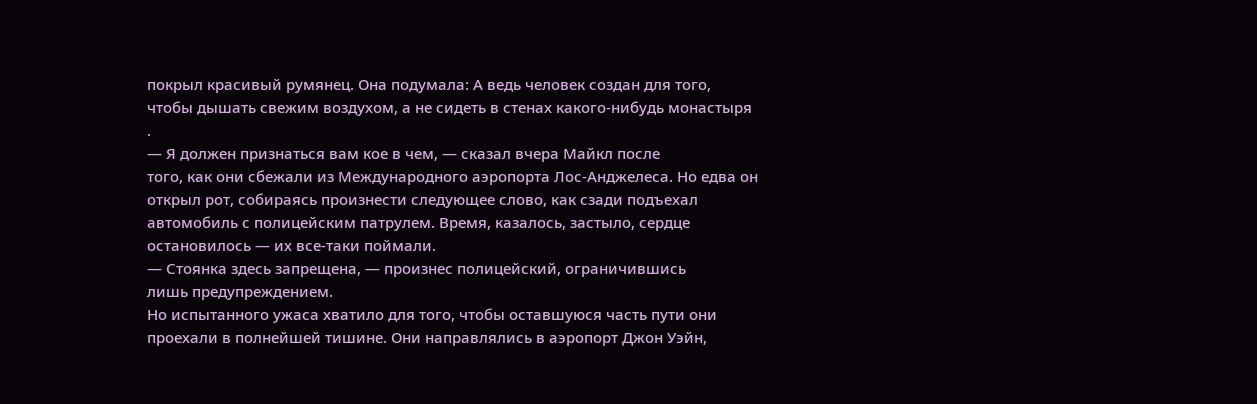покрыл красивый румянец. Она подумала: А ведь человек создан для того,
чтобы дышать свежим воздухом, а не сидеть в стенах какого-нибудь монастыря
.
— Я должен признаться вам кое в чем, — сказал вчера Майкл после
того, как они сбежали из Международного аэропорта Лос-Анджелеса. Но едва он
открыл рот, собираясь произнести следующее слово, как сзади подъехал
автомобиль с полицейским патрулем. Время, казалось, застыло, сердце
остановилось — их все-таки поймали.
— Стоянка здесь запрещена, — произнес полицейский, ограничившись
лишь предупреждением.
Но испытанного ужаса хватило для того, чтобы оставшуюся часть пути они
проехали в полнейшей тишине. Они направлялись в аэропорт Джон Уэйн,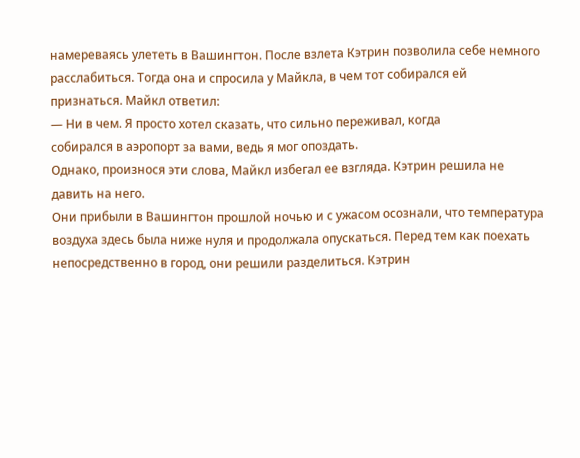намереваясь улететь в Вашингтон. После взлета Кэтрин позволила себе немного
расслабиться. Тогда она и спросила у Майкла, в чем тот собирался ей
признаться. Майкл ответил:
— Ни в чем. Я просто хотел сказать, что сильно переживал, когда
собирался в аэропорт за вами, ведь я мог опоздать.
Однако, произнося эти слова, Майкл избегал ее взгляда. Кэтрин решила не
давить на него.
Они прибыли в Вашингтон прошлой ночью и с ужасом осознали, что температура
воздуха здесь была ниже нуля и продолжала опускаться. Перед тем как поехать
непосредственно в город, они решили разделиться. Кэтрин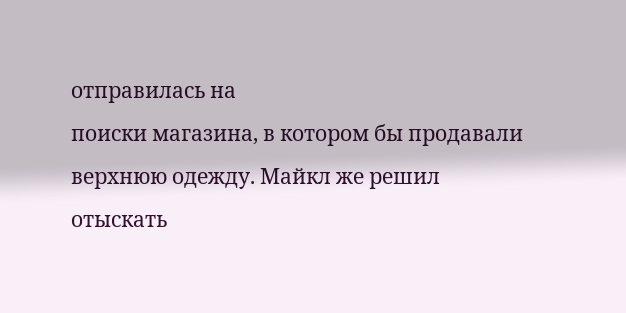отправилась на
поиски магазина, в котором бы продавали верхнюю одежду. Майкл же решил
отыскать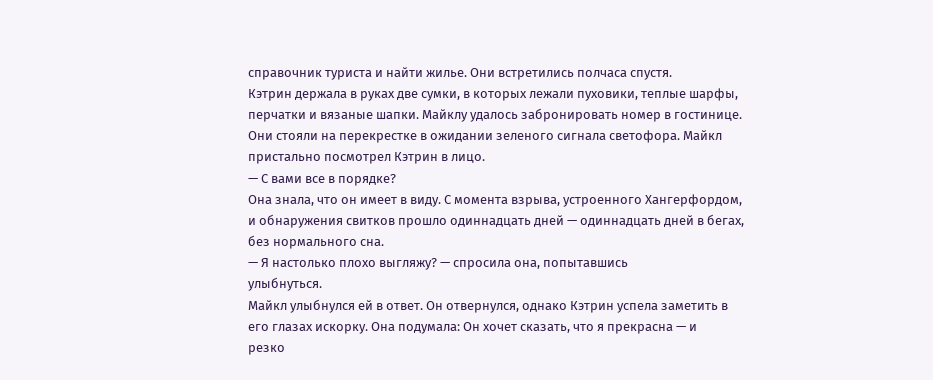справочник туриста и найти жилье. Они встретились полчаса спустя.
Кэтрин держала в руках две сумки, в которых лежали пуховики, теплые шарфы,
перчатки и вязаные шапки. Майклу удалось забронировать номер в гостинице.
Они стояли на перекрестке в ожидании зеленого сигнала светофора. Майкл
пристально посмотрел Кэтрин в лицо.
— С вами все в порядке?
Она знала, что он имеет в виду. С момента взрыва, устроенного Хангерфордом,
и обнаружения свитков прошло одиннадцать дней — одиннадцать дней в бегах,
без нормального сна.
— Я настолько плохо выгляжу? — спросила она, попытавшись
улыбнуться.
Майкл улыбнулся ей в ответ. Он отвернулся, однако Кэтрин успела заметить в
его глазах искорку. Она подумала: Он хочет сказать, что я прекрасна — и
резко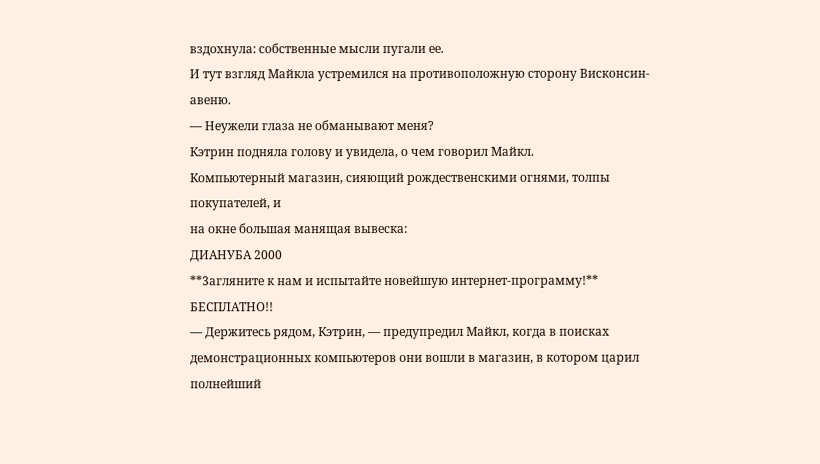вздохнула: собственные мысли пугали ее.
И тут взгляд Майкла устремился на противоположную сторону Висконсин-авеню.
— Неужели глаза не обманывают меня?
Кэтрин подняла голову и увидела, о чем говорил Майкл.
Компьютерный магазин, сияющий рождественскими огнями, толпы покупателей, и
на окне большая манящая вывеска:
ДИАНУБА 2000
**3агляните к нам и испытайте новейшую интернет-программу!**
БЕСПЛАТНО!!
— Держитесь рядом, Кэтрин, — предупредил Майкл, когда в поисках
демонстрационных компьютеров они вошли в магазин, в котором царил полнейший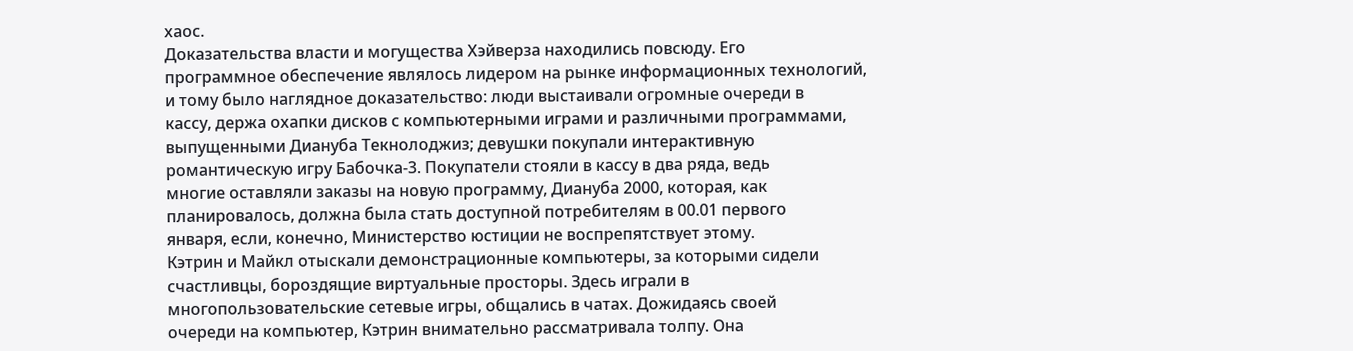хаос.
Доказательства власти и могущества Хэйверза находились повсюду. Его
программное обеспечение являлось лидером на рынке информационных технологий,
и тому было наглядное доказательство: люди выстаивали огромные очереди в
кассу, держа охапки дисков с компьютерными играми и различными программами,
выпущенными Диануба Текнолоджиз; девушки покупали интерактивную
романтическую игру Бабочка-3. Покупатели стояли в кассу в два ряда, ведь
многие оставляли заказы на новую программу, Диануба 2000, которая, как
планировалось, должна была стать доступной потребителям в 00.01 первого
января, если, конечно, Министерство юстиции не воспрепятствует этому.
Кэтрин и Майкл отыскали демонстрационные компьютеры, за которыми сидели
счастливцы, бороздящие виртуальные просторы. Здесь играли в
многопользовательские сетевые игры, общались в чатах. Дожидаясь своей
очереди на компьютер, Кэтрин внимательно рассматривала толпу. Она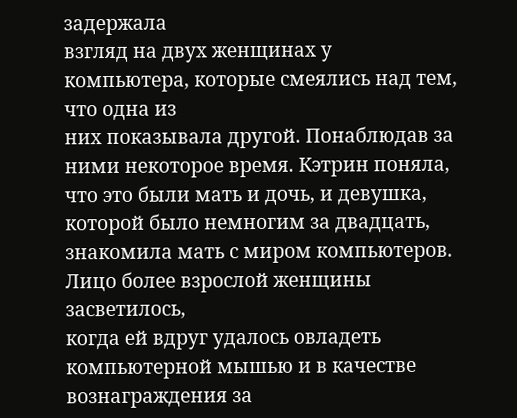задержала
взгляд на двух женщинах у компьютера, которые смеялись над тем, что одна из
них показывала другой. Понаблюдав за ними некоторое время. Кэтрин поняла,
что это были мать и дочь, и девушка, которой было немногим за двадцать,
знакомила мать с миром компьютеров. Лицо более взрослой женщины засветилось,
когда ей вдруг удалось овладеть компьютерной мышью и в качестве
вознаграждения за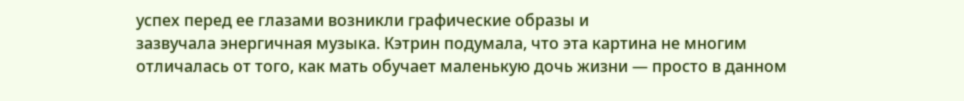успех перед ее глазами возникли графические образы и
зазвучала энергичная музыка. Кэтрин подумала, что эта картина не многим
отличалась от того, как мать обучает маленькую дочь жизни — просто в данном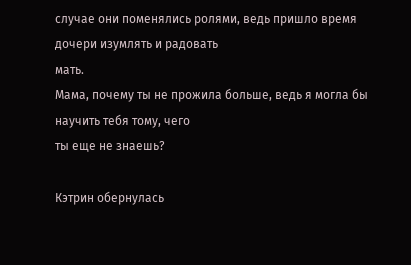случае они поменялись ролями, ведь пришло время дочери изумлять и радовать
мать.
Мама, почему ты не прожила больше, ведь я могла бы научить тебя тому, чего
ты еще не знаешь?

Кэтрин обернулась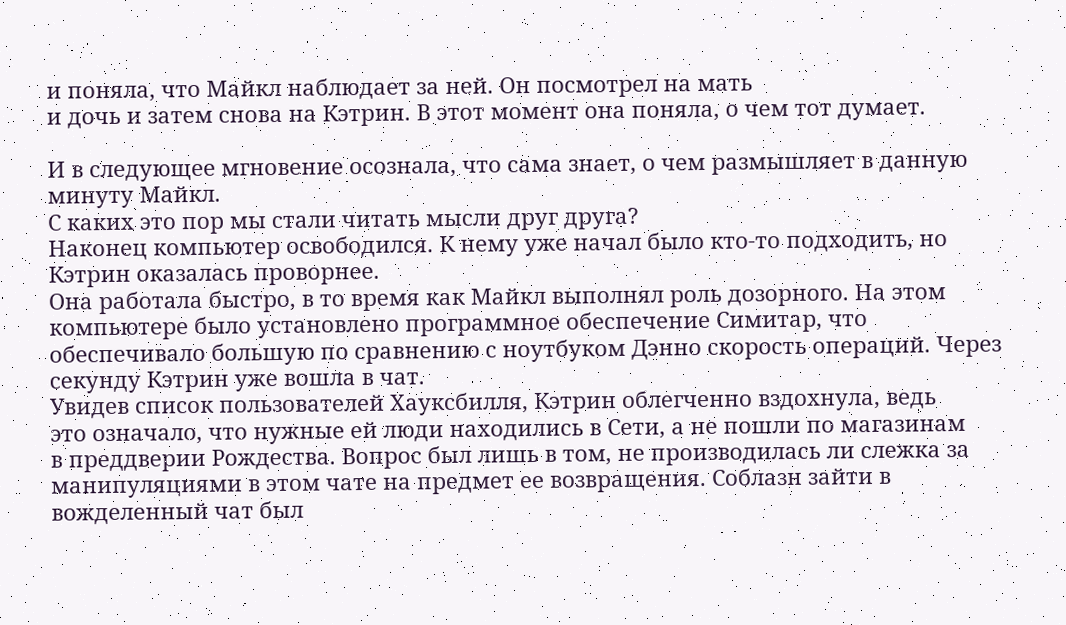и поняла, что Майкл наблюдает за ней. Он посмотрел на мать
и дочь и затем снова на Кэтрин. В этот момент она поняла, о чем тот думает.

И в следующее мгновение осознала, что сама знает, о чем размышляет в данную
минуту Майкл.
С каких это пор мы стали читать мысли друг друга?
Наконец компьютер освободился. К нему уже начал было кто-то подходить, но
Кэтрин оказалась проворнее.
Она работала быстро, в то время как Майкл выполнял роль дозорного. На этом
компьютере было установлено программное обеспечение Симитар, что
обеспечивало большую по сравнению с ноутбуком Дэнно скорость операций. Через
секунду Кэтрин уже вошла в чат.
Увидев список пользователей Хауксбилля, Кэтрин облегченно вздохнула, ведь
это означало, что нужные ей люди находились в Сети, а не пошли по магазинам
в преддверии Рождества. Вопрос был лишь в том, не производилась ли слежка за
манипуляциями в этом чате на предмет ее возвращения. Соблазн зайти в
вожделенный чат был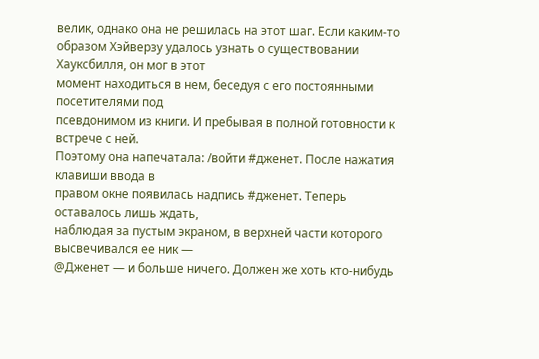велик, однако она не решилась на этот шаг. Если каким-то
образом Хэйверзу удалось узнать о существовании Хауксбилля, он мог в этот
момент находиться в нем, беседуя с его постоянными посетителями под
псевдонимом из книги. И пребывая в полной готовности к встрече с ней.
Поэтому она напечатала: /войти #дженет. После нажатия клавиши ввода в
правом окне появилась надпись #дженет. Теперь оставалось лишь ждать,
наблюдая за пустым экраном, в верхней части которого высвечивался ее ник —
@Дженет — и больше ничего. Должен же хоть кто-нибудь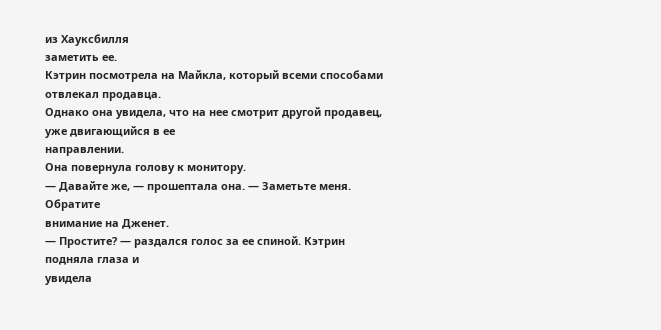из Хауксбилля
заметить ее.
Кэтрин посмотрела на Майкла, который всеми способами отвлекал продавца.
Однако она увидела, что на нее смотрит другой продавец, уже двигающийся в ее
направлении.
Она повернула голову к монитору.
— Давайте же, — прошептала она. — Заметьте меня. Обратите
внимание на Дженет.
— Простите? — раздался голос за ее спиной. Кэтрин подняла глаза и
увидела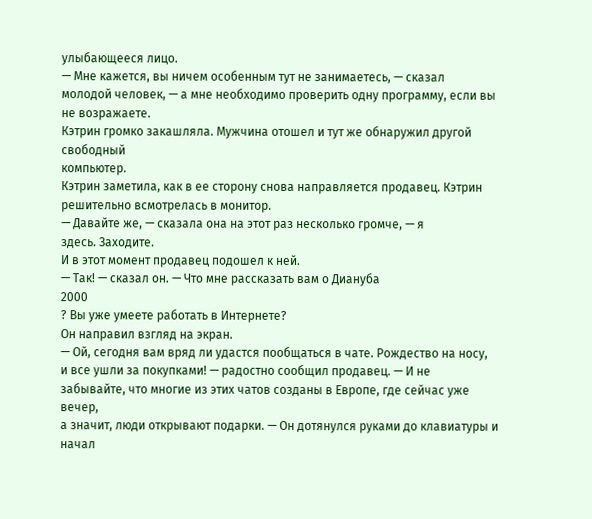улыбающееся лицо.
— Мне кажется, вы ничем особенным тут не занимаетесь, — сказал
молодой человек, — а мне необходимо проверить одну программу, если вы
не возражаете.
Кэтрин громко закашляла. Мужчина отошел и тут же обнаружил другой свободный
компьютер.
Кэтрин заметила, как в ее сторону снова направляется продавец. Кэтрин
решительно всмотрелась в монитор.
— Давайте же, — сказала она на этот раз несколько громче, — я
здесь. Заходите.
И в этот момент продавец подошел к ней.
— Так! — сказал он. — Что мне рассказать вам о Диануба
2000
? Вы уже умеете работать в Интернете?
Он направил взгляд на экран.
— Ой, сегодня вам вряд ли удастся пообщаться в чате. Рождество на носу,
и все ушли за покупками! — радостно сообщил продавец. — И не
забывайте, что многие из этих чатов созданы в Европе, где сейчас уже вечер,
а значит, люди открывают подарки. — Он дотянулся руками до клавиатуры и
начал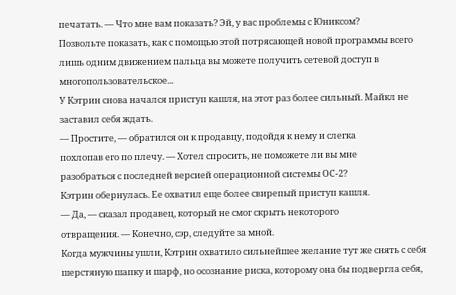печатать. — Что мне вам показать? Эй, у вас проблемы с Юниксом?
Позвольте показать, как с помощью этой потрясающей новой программы всего
лишь одним движением пальца вы можете получить сетевой доступ в
многопользовательское...
У Кэтрин снова начался приступ кашля, на этот раз более сильный. Майкл не
заставил себя ждать.
— Простите, — обратился он к продавцу, подойдя к нему и слегка
похлопав его по плечу. — Хотел спросить, не поможете ли вы мне
разобраться с последней версией операционной системы ОС-2?
Кэтрин обернулась. Ее охватил еще более свирепый приступ кашля.
— Да, — сказал продавец, который не смог скрыть некоторого
отвращения. — Конечно, сэр, следуйте за мной.
Когда мужчины ушли, Кэтрин охватило сильнейшее желание тут же снять с себя
шерстяную шапку и шарф, но осознание риска, которому она бы подвергла себя,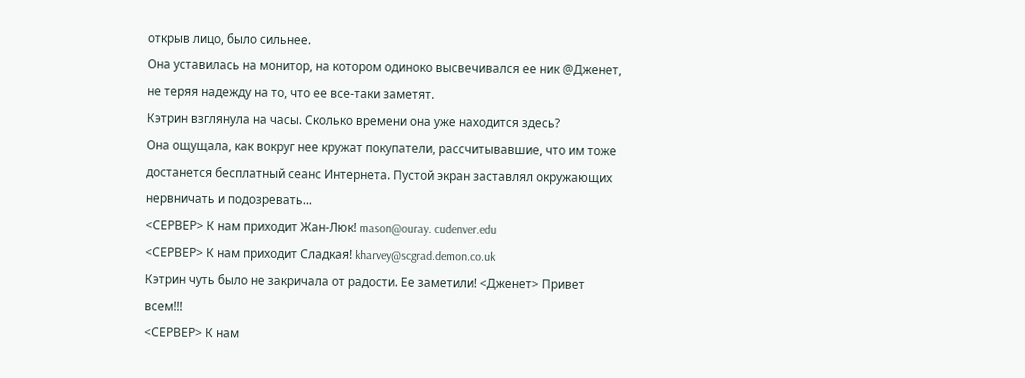открыв лицо, было сильнее.
Она уставилась на монитор, на котором одиноко высвечивался ее ник @Дженет,
не теряя надежду на то, что ее все-таки заметят.
Кэтрин взглянула на часы. Сколько времени она уже находится здесь?
Она ощущала, как вокруг нее кружат покупатели, рассчитывавшие, что им тоже
достанется бесплатный сеанс Интернета. Пустой экран заставлял окружающих
нервничать и подозревать...
<СЕРВЕР> К нам приходит Жан-Люк! mason@ouray. cudenver.edu
<СЕРВЕР> К нам приходит Сладкая! kharvey@scgrad.demon.co.uk
Кэтрин чуть было не закричала от радости. Ее заметили! <Дженет> Привет
всем!!!
<СЕРВЕР> К нам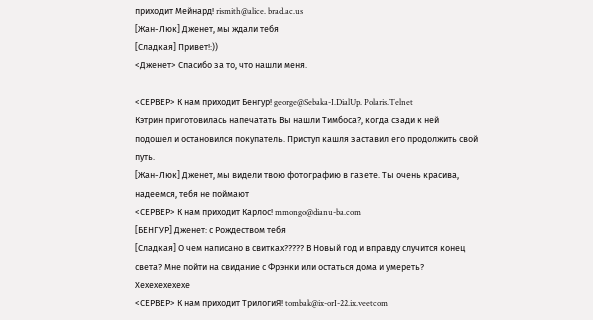приходит Мейнард! rismith@alice. brad.ac.us
[Жан-Люк] Дженет, мы ждали тебя
[Сладкая] Привет!:))
<Дженет> Спасибо за то, что нашли меня.

<СЕРВЕР> К нам приходит Бенгур! george@Sebaka-I.DialUp. Polaris.Telnet
Кэтрин приготовилась напечатать Вы нашли Тимбоса?, когда сзади к ней
подошел и остановился покупатель. Приступ кашля заставил его продолжить свой
путь.
[Жан-Люк] Дженет, мы видели твою фотографию в газете. Ты очень красива,
надеемся, тебя не поймают
<СЕРВЕР> К нам приходит Карлос! mmongo@dianu-ba.com
[БЕНГУР] Дженет: с Рождеством тебя
[Сладкая] О чем написано в свитках????? В Новый год и вправду случится конец
света? Мне пойти на свидание с Фрэнки или остаться дома и умереть?
Хехехехехехе
<СЕРВЕР> К нам приходит ТрилогиЯ! tombak@ix-orI-22.ix.veetcom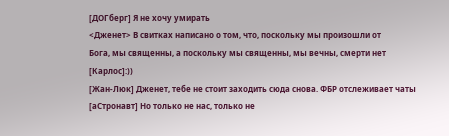[ДОГберг] Я не хочу умирать
<Дженет> В свитках написано о том, что, поскольку мы произошли от
Бога, мы священны, а поскольку мы священны, мы вечны, смерти нет
[Карлос]:))
[Жан-Люк] Дженет, тебе не стоит заходить сюда снова. ФБР отслеживает чаты
[аСтронавт] Но только не нас, только не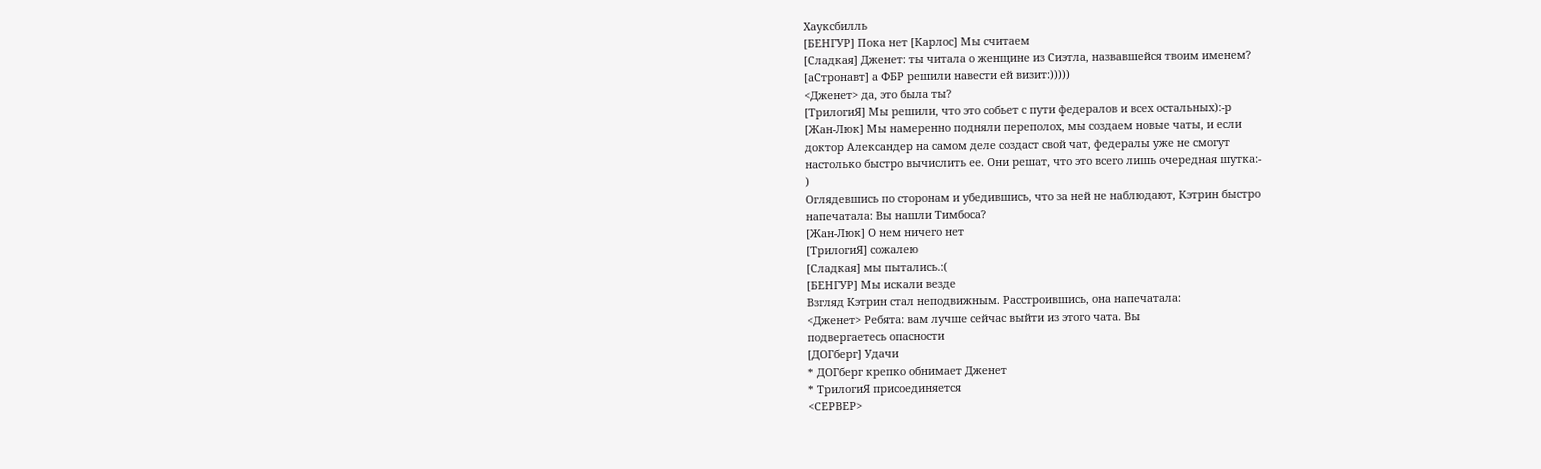Хауксбилль
[БЕНГУР] Пока нет [Карлос] Мы считаем
[Сладкая] Дженет: ты читала о женщине из Сиэтла, назвавшейся твоим именем?
[аСтронавт] а ФБР решили навести ей визит:)))))
<Дженет> да, это была ты?
[ТрилогиЯ] Мы решили, что это собьет с пути федералов и всех остальных):-р
[Жан-Люк] Мы намеренно подняли переполох, мы создаем новые чаты, и если
доктор Александер на самом деле создаст свой чат, федералы уже не смогут
настолько быстро вычислить ее. Они решат, что это всего лишь очередная шутка:-
)
Оглядевшись по сторонам и убедившись, что за ней не наблюдают, Кэтрин быстро
напечатала: Вы нашли Тимбоса?
[Жан-Люк] О нем ничего нет
[ТрилогиЯ] сожалею
[Сладкая] мы пытались.:(
[БЕНГУР] Мы искали везде
Взгляд Кэтрин стал неподвижным. Расстроившись, она напечатала:
<Дженет> Ребята: вам лучше сейчас выйти из этого чата. Вы
подвергаетесь опасности
[ДОГберг] Удачи
* ДОГберг крепко обнимает Дженет
* ТрилогиЯ присоединяется
<СЕРВЕР>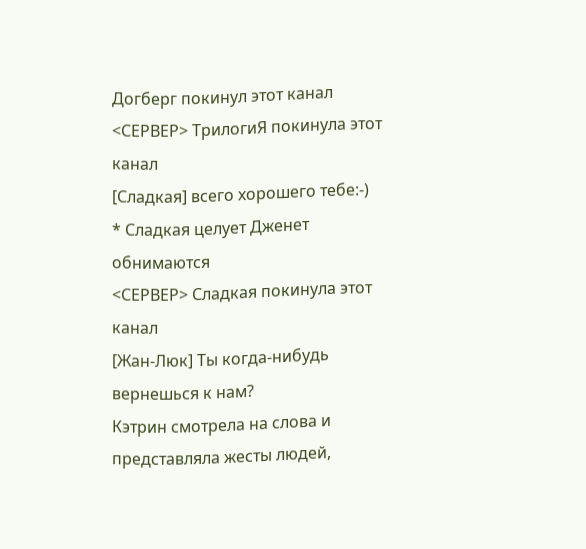Догберг покинул этот канал
<СЕРВЕР> ТрилогиЯ покинула этот канал
[Сладкая] всего хорошего тебе:-)
* Сладкая целует Дженет обнимаются
<СЕРВЕР> Сладкая покинула этот канал
[Жан-Люк] Ты когда-нибудь вернешься к нам?
Кэтрин смотрела на слова и представляла жесты людей,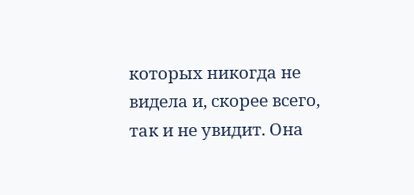которых никогда не
видела и, скорее всего, так и не увидит. Она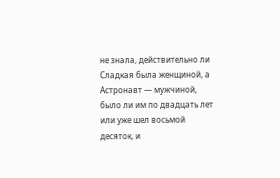не знала, действительно ли
Сладкая была женщиной, а Астронавт — мужчиной, было ли им по двадцать лет
или уже шел восьмой десяток, и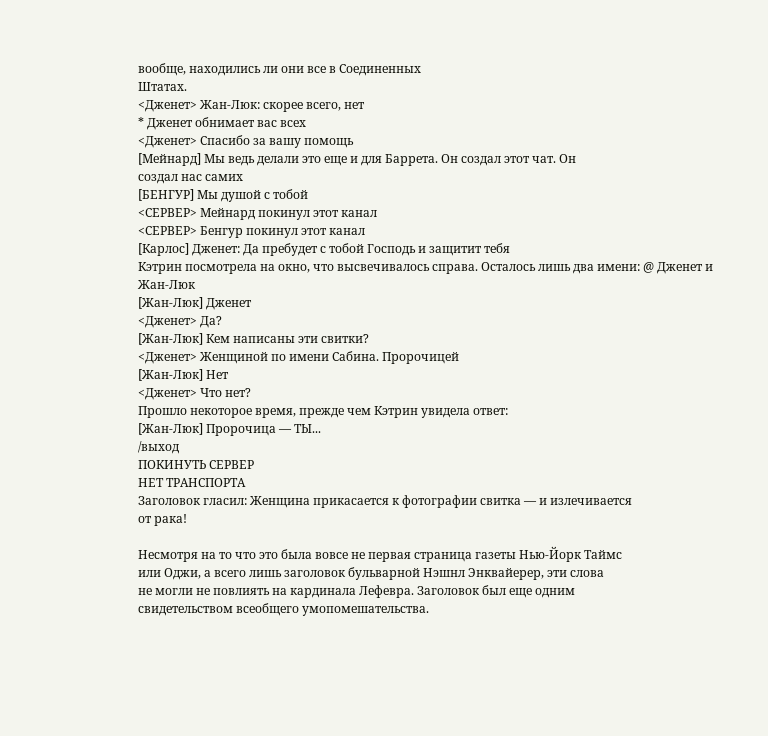вообще, находились ли они все в Соединенных
Штатах.
<Дженет> Жан-Люк: скорее всего, нет
* Дженет обнимает вас всех
<Дженет> Спасибо за вашу помощь
[Мейнард] Мы ведь делали это еще и для Баррета. Он создал этот чат. Он
создал нас самих
[БЕНГУР] Мы душой с тобой
<СЕРВЕР> Мейнард покинул этот канал
<СЕРВЕР> Бенгур покинул этот канал
[Карлос] Дженет: Да пребудет с тобой Господь и защитит тебя
Кэтрин посмотрела на окно, что высвечивалось справа. Осталось лишь два имени: @ Дженет и Жан-Люк
[Жан-Люк] Дженет
<Дженет> Да?
[Жан-Люк] Кем написаны эти свитки?
<Дженет> Женщиной по имени Сабина. Пророчицей
[Жан-Люк] Нет
<Дженет> Что нет?
Прошло некоторое время, прежде чем Кэтрин увидела ответ:
[Жан-Люк] Пророчица — ТЫ...
/выход
ПОКИНУТЬ СЕРВЕР
НЕТ ТРАНСПОРТА
Заголовок гласил: Женщина прикасается к фотографии свитка — и излечивается
от рака!

Несмотря на то что это была вовсе не первая страница газеты Нью-Йорк Таймс
или Оджи, а всего лишь заголовок бульварной Нэшнл Энквайерер, эти слова
не могли не повлиять на кардинала Лефевра. Заголовок был еще одним
свидетельством всеобщего умопомешательства.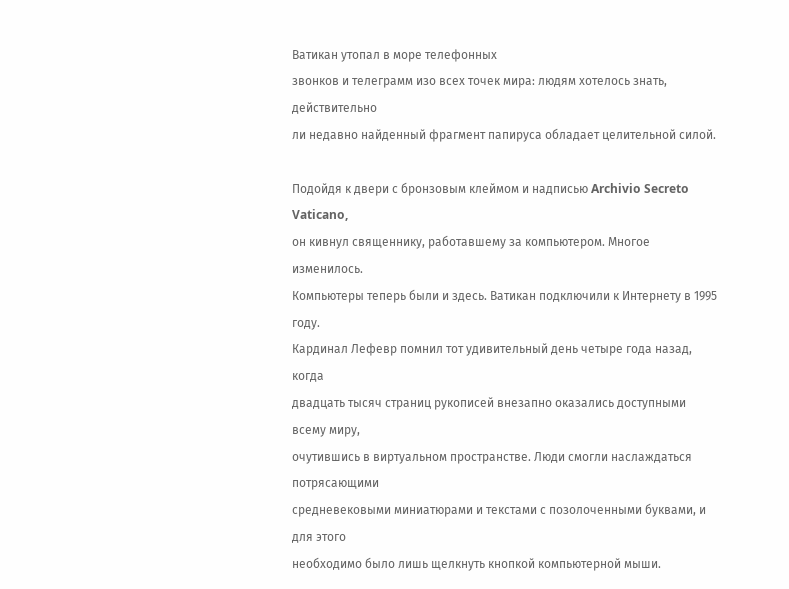Ватикан утопал в море телефонных
звонков и телеграмм изо всех точек мира: людям хотелось знать, действительно
ли недавно найденный фрагмент папируса обладает целительной силой.

Подойдя к двери с бронзовым клеймом и надписью Archivio Secreto Vaticano,
он кивнул священнику, работавшему за компьютером. Многое изменилось.
Компьютеры теперь были и здесь. Ватикан подключили к Интернету в 1995 году.
Кардинал Лефевр помнил тот удивительный день четыре года назад, когда
двадцать тысяч страниц рукописей внезапно оказались доступными всему миру,
очутившись в виртуальном пространстве. Люди смогли наслаждаться потрясающими
средневековыми миниатюрами и текстами с позолоченными буквами, и для этого
необходимо было лишь щелкнуть кнопкой компьютерной мыши.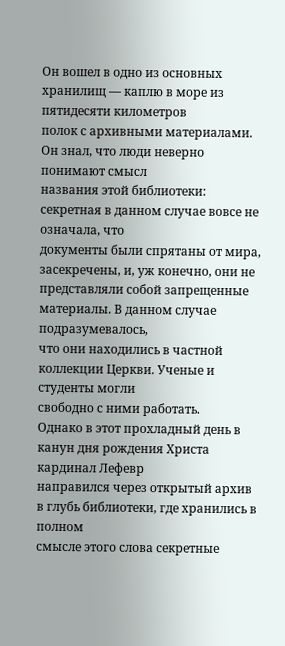Он вошел в одно из основных хранилищ — каплю в море из пятидесяти километров
полок с архивными материалами. Он знал, что люди неверно понимают смысл
названия этой библиотеки: секретная в данном случае вовсе не означала, что
документы были спрятаны от мира, засекречены, и, уж конечно, они не
представляли собой запрещенные материалы. В данном случае подразумевалось,
что они находились в частной коллекции Церкви. Ученые и студенты могли
свободно с ними работать.
Однако в этот прохладный день в канун дня рождения Христа кардинал Лефевр
направился через открытый архив в глубь библиотеки, где хранились в полном
смысле этого слова секретные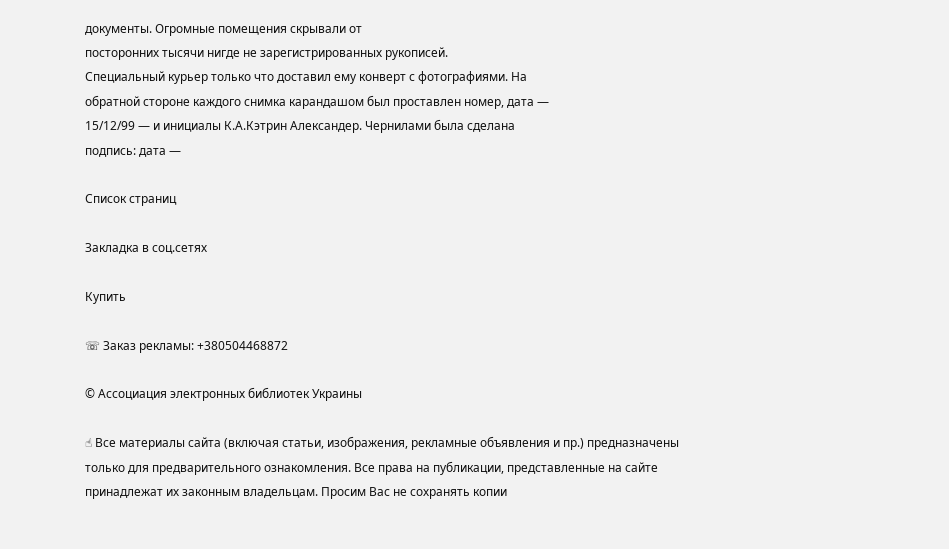документы. Огромные помещения скрывали от
посторонних тысячи нигде не зарегистрированных рукописей.
Специальный курьер только что доставил ему конверт с фотографиями. На
обратной стороне каждого снимка карандашом был проставлен номер, дата —
15/12/99 — и инициалы К.А.Кэтрин Александер. Чернилами была сделана
подпись: дата —

Список страниц

Закладка в соц.сетях

Купить

☏ Заказ рекламы: +380504468872

© Ассоциация электронных библиотек Украины

☝ Все материалы сайта (включая статьи, изображения, рекламные объявления и пр.) предназначены только для предварительного ознакомления. Все права на публикации, представленные на сайте принадлежат их законным владельцам. Просим Вас не сохранять копии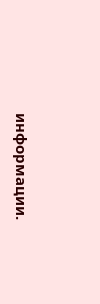информации.